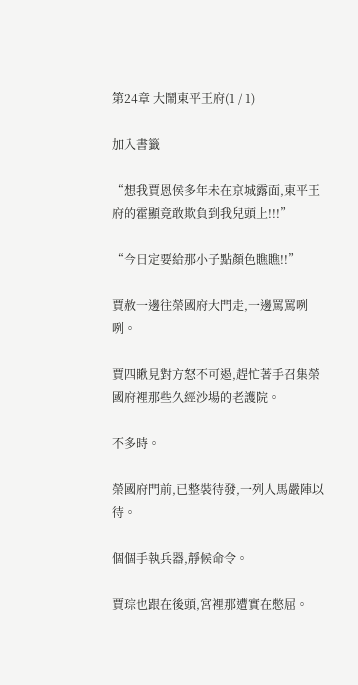第24章 大鬧東平王府(1 / 1)

加入書籤

“想我賈恩侯多年未在京城露面,東平王府的霍顯竟敢欺負到我兒頭上!!!”

“今日定要給那小子點顏色瞧瞧!!”

賈赦一邊往榮國府大門走,一邊罵罵咧咧。

賈四瞅見對方怒不可遏,趕忙著手召集榮國府裡那些久經沙場的老護院。

不多時。

榮國府門前,已整裝待發,一列人馬嚴陣以待。

個個手執兵器,靜候命令。

賈琮也跟在後頭,宮裡那遭實在憋屈。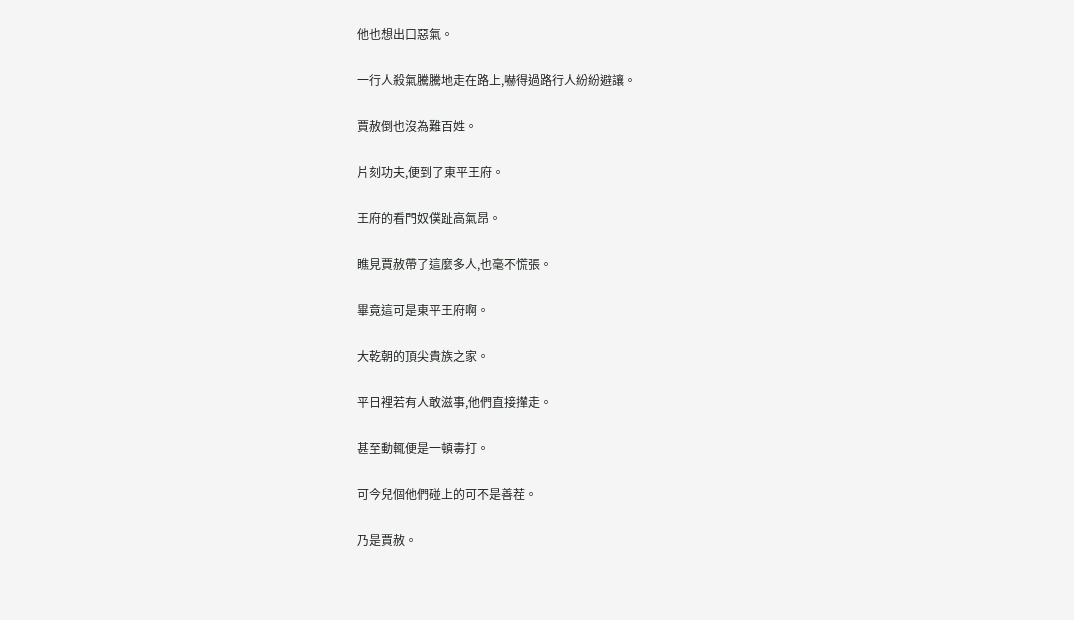他也想出口惡氣。

一行人殺氣騰騰地走在路上,嚇得過路行人紛紛避讓。

賈赦倒也沒為難百姓。

片刻功夫,便到了東平王府。

王府的看門奴僕趾高氣昂。

瞧見賈赦帶了這麼多人,也毫不慌張。

畢竟這可是東平王府啊。

大乾朝的頂尖貴族之家。

平日裡若有人敢滋事,他們直接攆走。

甚至動輒便是一頓毒打。

可今兒個他們碰上的可不是善茬。

乃是賈赦。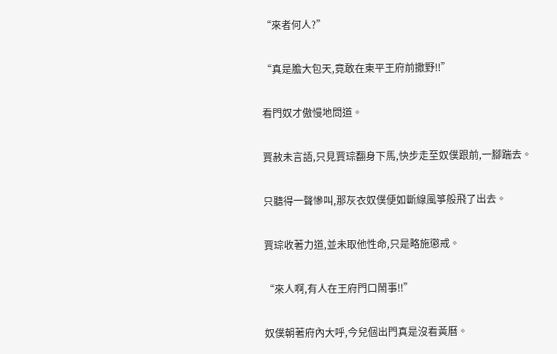“來者何人?”

“真是膽大包天,竟敢在東平王府前撒野!!”

看門奴才傲慢地問道。

賈赦未言語,只見賈琮翻身下馬,快步走至奴僕跟前,一腳踹去。

只聽得一聲慘叫,那灰衣奴僕便如斷線風箏般飛了出去。

賈琮收著力道,並未取他性命,只是略施懲戒。

“來人啊,有人在王府門口鬧事!!”

奴僕朝著府內大呼,今兒個出門真是沒看黃曆。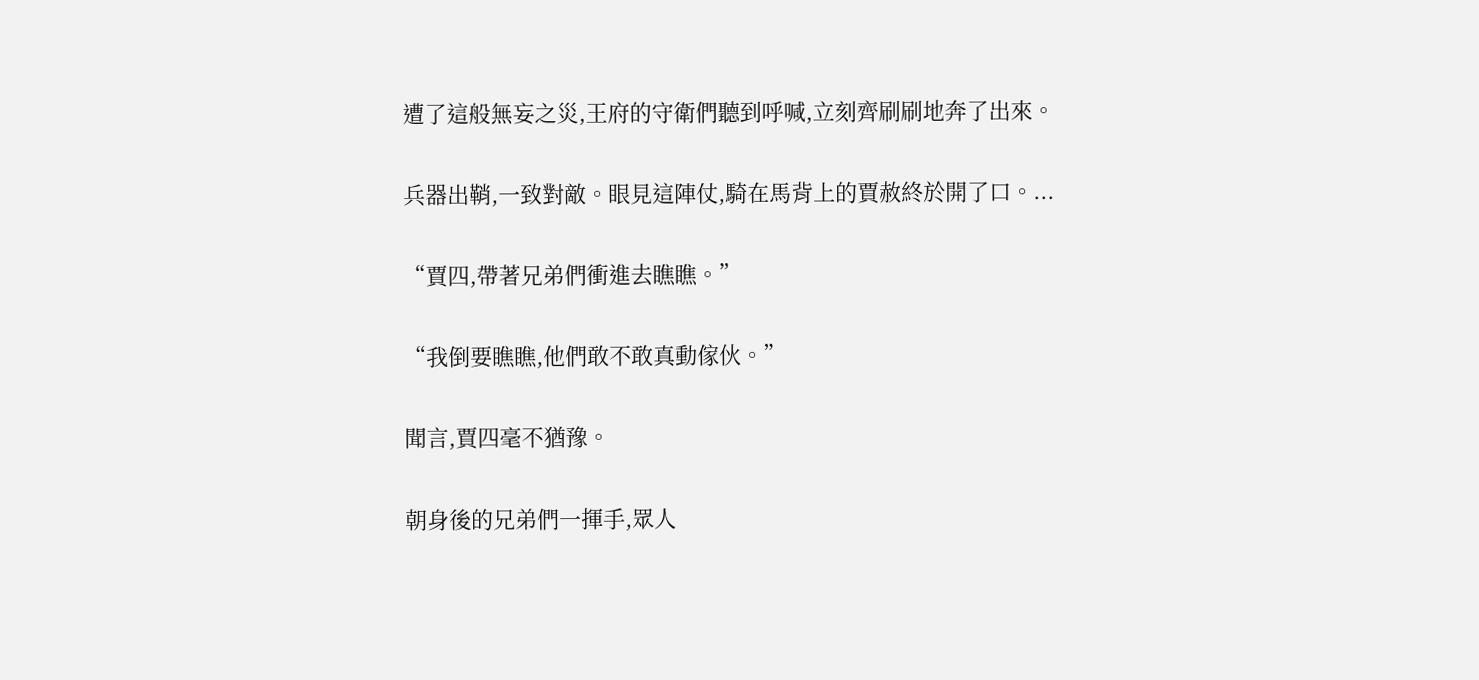遭了這般無妄之災,王府的守衛們聽到呼喊,立刻齊刷刷地奔了出來。

兵器出鞘,一致對敵。眼見這陣仗,騎在馬背上的賈赦終於開了口。...

“賈四,帶著兄弟們衝進去瞧瞧。”

“我倒要瞧瞧,他們敢不敢真動傢伙。”

聞言,賈四毫不猶豫。

朝身後的兄弟們一揮手,眾人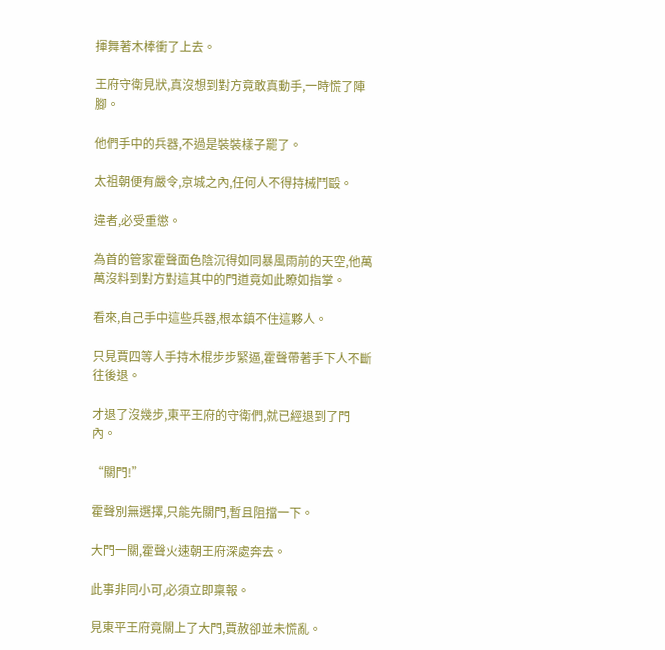揮舞著木棒衝了上去。

王府守衛見狀,真沒想到對方竟敢真動手,一時慌了陣腳。

他們手中的兵器,不過是裝裝樣子罷了。

太祖朝便有嚴令,京城之內,任何人不得持械鬥毆。

違者,必受重懲。

為首的管家霍聲面色陰沉得如同暴風雨前的天空,他萬萬沒料到對方對這其中的門道竟如此瞭如指掌。

看來,自己手中這些兵器,根本鎮不住這夥人。

只見賈四等人手持木棍步步緊逼,霍聲帶著手下人不斷往後退。

才退了沒幾步,東平王府的守衛們,就已經退到了門內。

“關門!”

霍聲別無選擇,只能先關門,暫且阻擋一下。

大門一關,霍聲火速朝王府深處奔去。

此事非同小可,必須立即稟報。

見東平王府竟關上了大門,賈赦卻並未慌亂。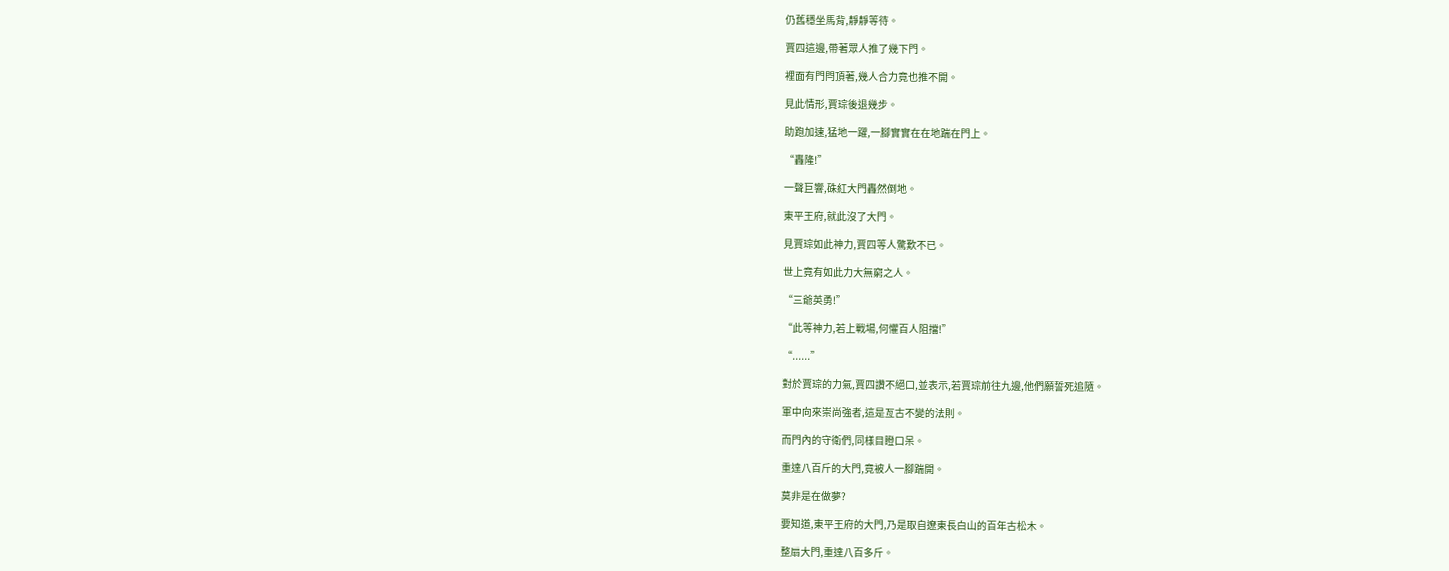仍舊穩坐馬背,靜靜等待。

賈四這邊,帶著眾人推了幾下門。

裡面有門閂頂著,幾人合力竟也推不開。

見此情形,賈琮後退幾步。

助跑加速,猛地一躍,一腳實實在在地踹在門上。

“轟隆!”

一聲巨響,硃紅大門轟然倒地。

東平王府,就此沒了大門。

見賈琮如此神力,賈四等人驚歎不已。

世上竟有如此力大無窮之人。

“三爺英勇!”

“此等神力,若上戰場,何懼百人阻擋!”

“......”

對於賈琮的力氣,賈四讚不絕口,並表示,若賈琮前往九邊,他們願誓死追隨。

軍中向來崇尚強者,這是亙古不變的法則。

而門內的守衛們,同樣目瞪口呆。

重達八百斤的大門,竟被人一腳踹開。

莫非是在做夢?

要知道,東平王府的大門,乃是取自遼東長白山的百年古松木。

整扇大門,重達八百多斤。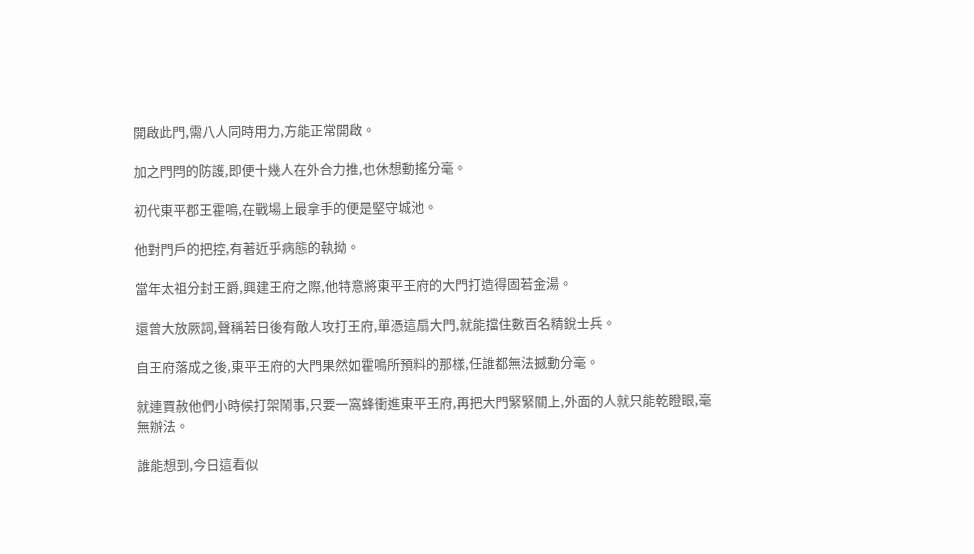開啟此門,需八人同時用力,方能正常開啟。

加之門閂的防護,即便十幾人在外合力推,也休想動搖分毫。

初代東平郡王霍鳴,在戰場上最拿手的便是堅守城池。

他對門戶的把控,有著近乎病態的執拗。

當年太祖分封王爵,興建王府之際,他特意將東平王府的大門打造得固若金湯。

還曾大放厥詞,聲稱若日後有敵人攻打王府,單憑這扇大門,就能擋住數百名精銳士兵。

自王府落成之後,東平王府的大門果然如霍鳴所預料的那樣,任誰都無法撼動分毫。

就連賈赦他們小時候打架鬧事,只要一窩蜂衝進東平王府,再把大門緊緊關上,外面的人就只能乾瞪眼,毫無辦法。

誰能想到,今日這看似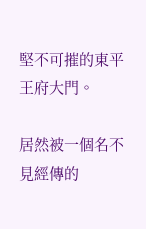堅不可摧的東平王府大門。

居然被一個名不見經傳的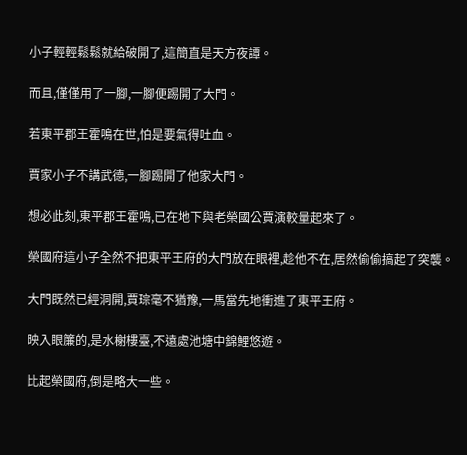小子輕輕鬆鬆就給破開了,這簡直是天方夜譚。

而且,僅僅用了一腳,一腳便踢開了大門。

若東平郡王霍鳴在世,怕是要氣得吐血。

賈家小子不講武德,一腳踢開了他家大門。

想必此刻,東平郡王霍鳴,已在地下與老榮國公賈演較量起來了。

榮國府這小子全然不把東平王府的大門放在眼裡,趁他不在,居然偷偷搞起了突襲。

大門既然已經洞開,賈琮毫不猶豫,一馬當先地衝進了東平王府。

映入眼簾的,是水榭樓臺,不遠處池塘中錦鯉悠遊。

比起榮國府,倒是略大一些。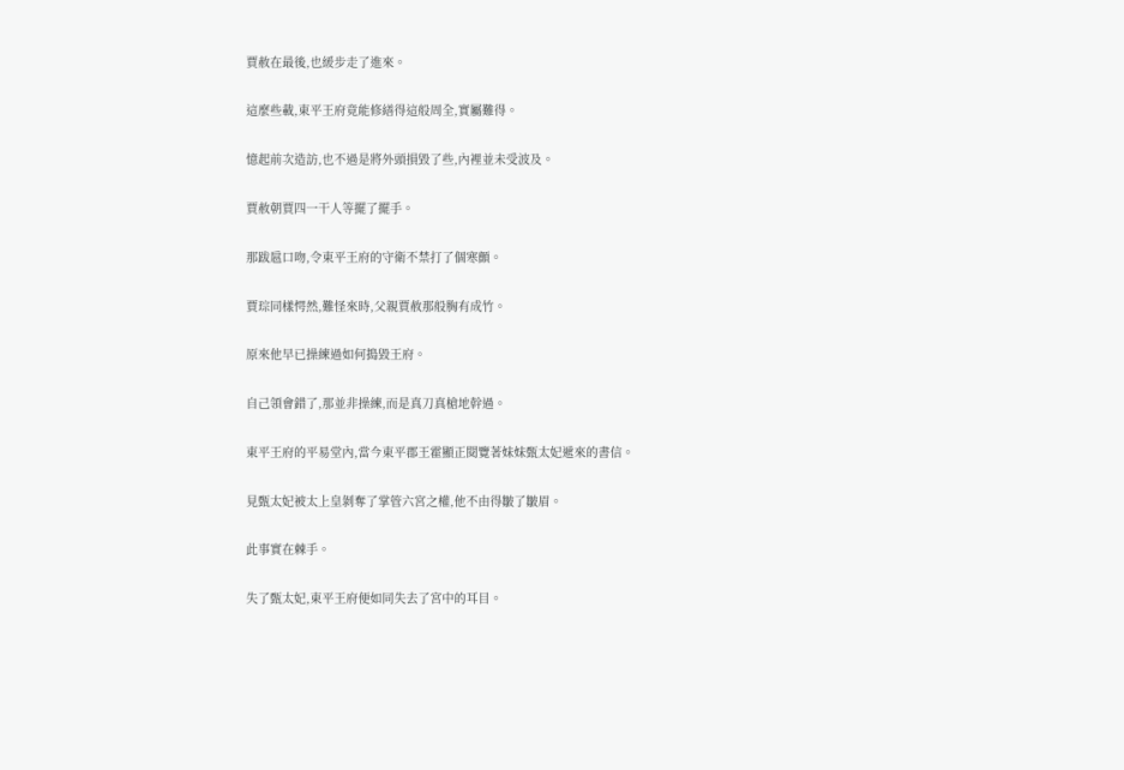賈赦在最後,也緩步走了進來。

這麼些載,東平王府竟能修繕得這般周全,實屬難得。

憶起前次造訪,也不過是將外頭損毀了些,內裡並未受波及。

賈赦朝賈四一干人等擺了擺手。

那跋扈口吻,令東平王府的守衛不禁打了個寒顫。

賈琮同樣愕然,難怪來時,父親賈赦那般胸有成竹。

原來他早已操練過如何搗毀王府。

自己領會錯了,那並非操練,而是真刀真槍地幹過。

東平王府的平易堂內,當今東平郡王霍顯正閱覽著妹妹甄太妃遞來的書信。

見甄太妃被太上皇剝奪了掌管六宮之權,他不由得皺了皺眉。

此事實在棘手。

失了甄太妃,東平王府便如同失去了宮中的耳目。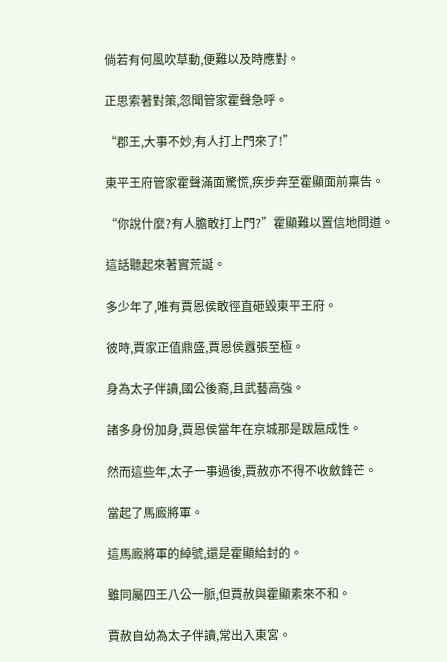倘若有何風吹草動,便難以及時應對。

正思索著對策,忽聞管家霍聲急呼。

“郡王,大事不妙,有人打上門來了!”

東平王府管家霍聲滿面驚慌,疾步奔至霍顯面前稟告。

“你說什麼?有人膽敢打上門?”霍顯難以置信地問道。

這話聽起來著實荒誕。

多少年了,唯有賈恩侯敢徑直砸毀東平王府。

彼時,賈家正值鼎盛,賈恩侯囂張至極。

身為太子伴讀,國公後裔,且武藝高強。

諸多身份加身,賈恩侯當年在京城那是跋扈成性。

然而這些年,太子一事過後,賈赦亦不得不收斂鋒芒。

當起了馬廄將軍。

這馬廄將軍的綽號,還是霍顯給封的。

雖同屬四王八公一脈,但賈赦與霍顯素來不和。

賈赦自幼為太子伴讀,常出入東宮。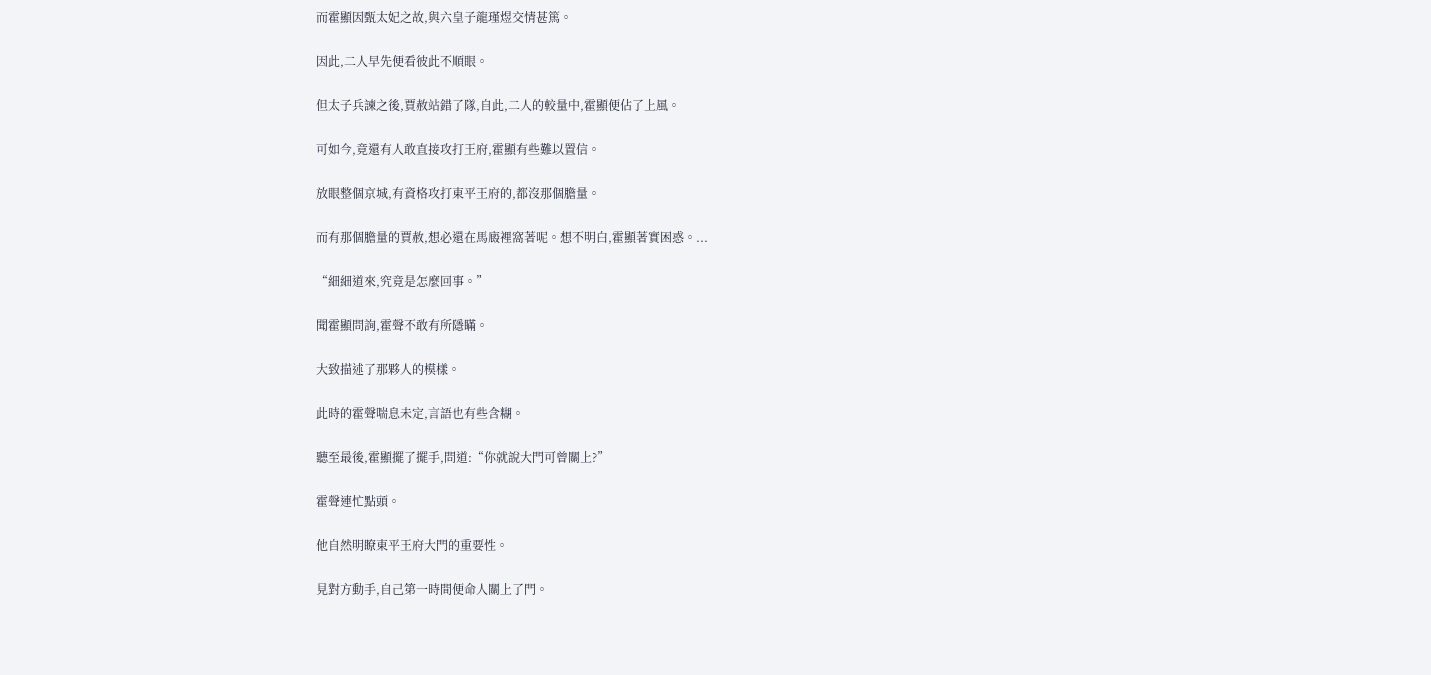而霍顯因甄太妃之故,與六皇子龍瑾煜交情甚篤。

因此,二人早先便看彼此不順眼。

但太子兵諫之後,賈赦站錯了隊,自此,二人的較量中,霍顯便佔了上風。

可如今,竟還有人敢直接攻打王府,霍顯有些難以置信。

放眼整個京城,有資格攻打東平王府的,都沒那個膽量。

而有那個膽量的賈赦,想必還在馬廄裡窩著呢。想不明白,霍顯著實困惑。...

“細細道來,究竟是怎麼回事。”

聞霍顯問詢,霍聲不敢有所隱瞞。

大致描述了那夥人的模樣。

此時的霍聲喘息未定,言語也有些含糊。

聽至最後,霍顯擺了擺手,問道:“你就說大門可曾關上?”

霍聲連忙點頭。

他自然明瞭東平王府大門的重要性。

見對方動手,自己第一時間便命人關上了門。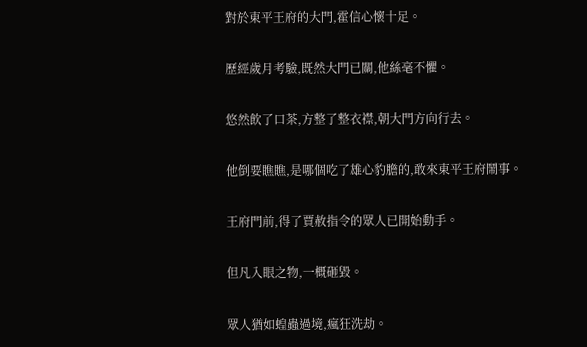對於東平王府的大門,霍信心懷十足。

歷經歲月考驗,既然大門已關,他絲毫不懼。

悠然飲了口茶,方整了整衣襟,朝大門方向行去。

他倒要瞧瞧,是哪個吃了雄心豹膽的,敢來東平王府鬧事。

王府門前,得了賈赦指令的眾人已開始動手。

但凡入眼之物,一概砸毀。

眾人猶如蝗蟲過境,瘋狂洗劫。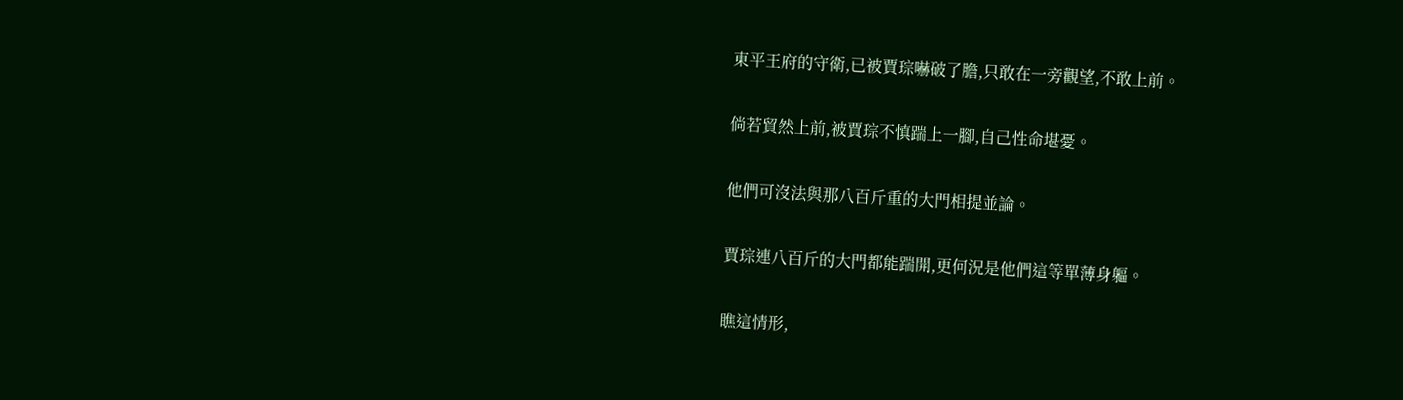東平王府的守衛,已被賈琮嚇破了膽,只敢在一旁觀望,不敢上前。

倘若貿然上前,被賈琮不慎踹上一腳,自己性命堪憂。

他們可沒法與那八百斤重的大門相提並論。

賈琮連八百斤的大門都能踹開,更何況是他們這等單薄身軀。

瞧這情形,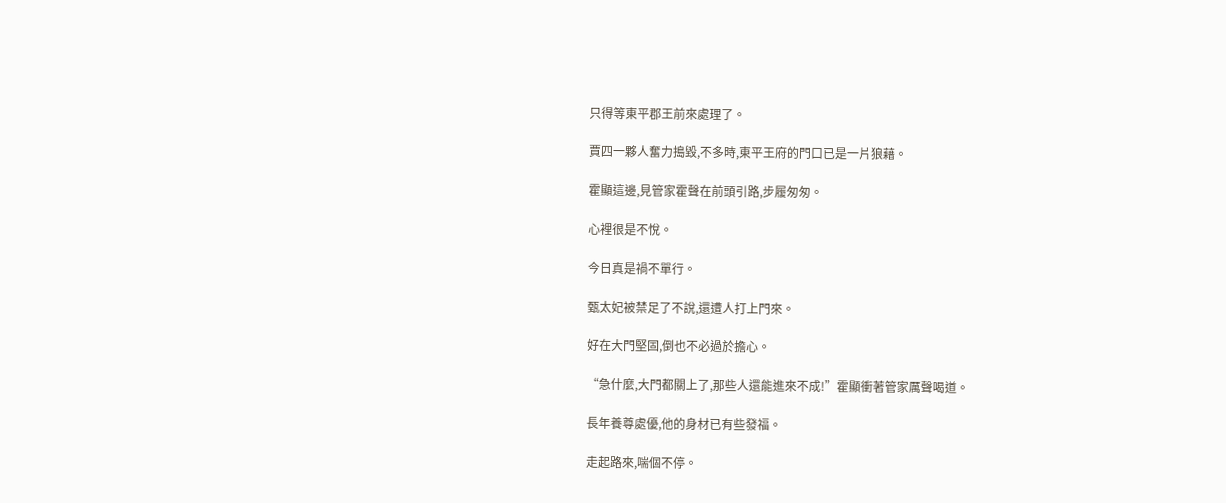只得等東平郡王前來處理了。

賈四一夥人奮力搗毀,不多時,東平王府的門口已是一片狼藉。

霍顯這邊,見管家霍聲在前頭引路,步履匆匆。

心裡很是不悅。

今日真是禍不單行。

甄太妃被禁足了不說,還遭人打上門來。

好在大門堅固,倒也不必過於擔心。

“急什麼,大門都關上了,那些人還能進來不成!”霍顯衝著管家厲聲喝道。

長年養尊處優,他的身材已有些發福。

走起路來,喘個不停。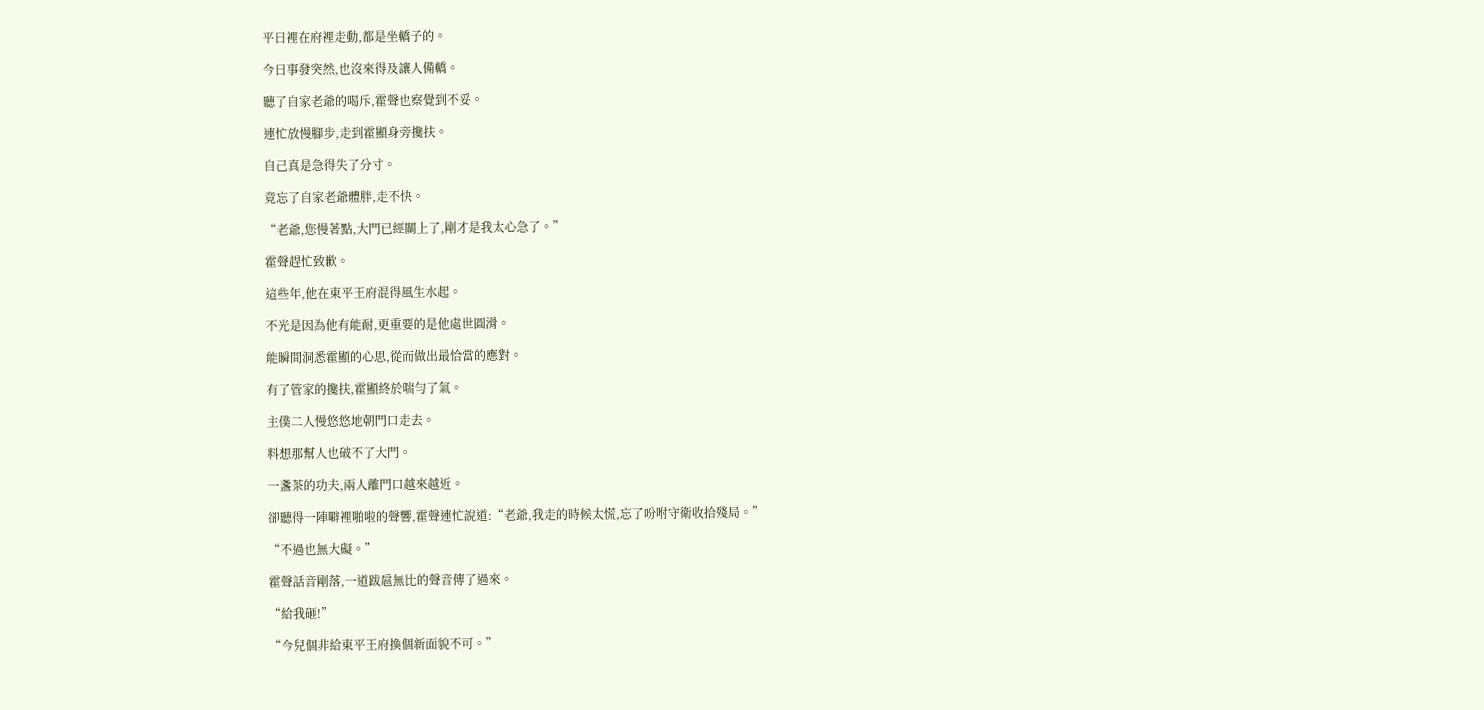平日裡在府裡走動,都是坐轎子的。

今日事發突然,也沒來得及讓人備轎。

聽了自家老爺的喝斥,霍聲也察覺到不妥。

連忙放慢腳步,走到霍顯身旁攙扶。

自己真是急得失了分寸。

竟忘了自家老爺體胖,走不快。

“老爺,您慢著點,大門已經關上了,剛才是我太心急了。”

霍聲趕忙致歉。

這些年,他在東平王府混得風生水起。

不光是因為他有能耐,更重要的是他處世圓滑。

能瞬間洞悉霍顯的心思,從而做出最恰當的應對。

有了管家的攙扶,霍顯終於喘勻了氣。

主僕二人慢悠悠地朝門口走去。

料想那幫人也破不了大門。

一盞茶的功夫,兩人離門口越來越近。

卻聽得一陣噼裡啪啦的聲響,霍聲連忙說道:“老爺,我走的時候太慌,忘了吩咐守衛收拾殘局。”

“不過也無大礙。”

霍聲話音剛落,一道跋扈無比的聲音傳了過來。

“給我砸!”

“今兒個非給東平王府換個新面貌不可。”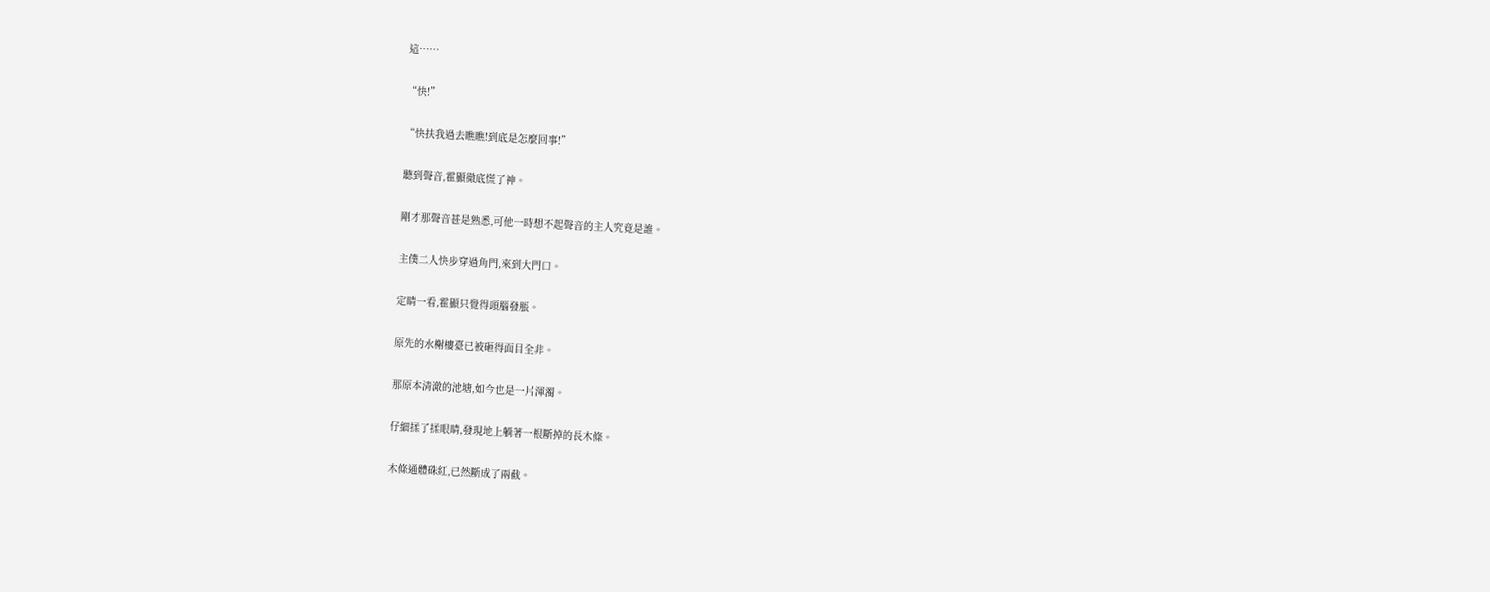這……

“快!”

“快扶我過去瞧瞧!到底是怎麼回事!”

聽到聲音,霍顯徹底慌了神。

剛才那聲音甚是熟悉,可他一時想不起聲音的主人究竟是誰。

主僕二人快步穿過角門,來到大門口。

定睛一看,霍顯只覺得頭腦發脹。

原先的水榭樓臺已被砸得面目全非。

那原本清澈的池塘,如今也是一片渾濁。

仔細揉了揉眼睛,發現地上躺著一根斷掉的長木條。

木條通體硃紅,已然斷成了兩截。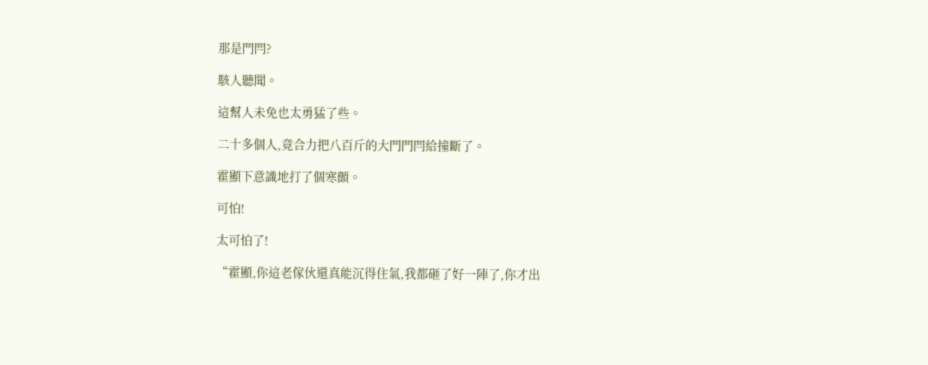那是門閂?

駭人聽聞。

這幫人未免也太勇猛了些。

二十多個人,竟合力把八百斤的大門門閂給撞斷了。

霍顯下意識地打了個寒顫。

可怕!

太可怕了!

“霍顯,你這老傢伙還真能沉得住氣,我都砸了好一陣了,你才出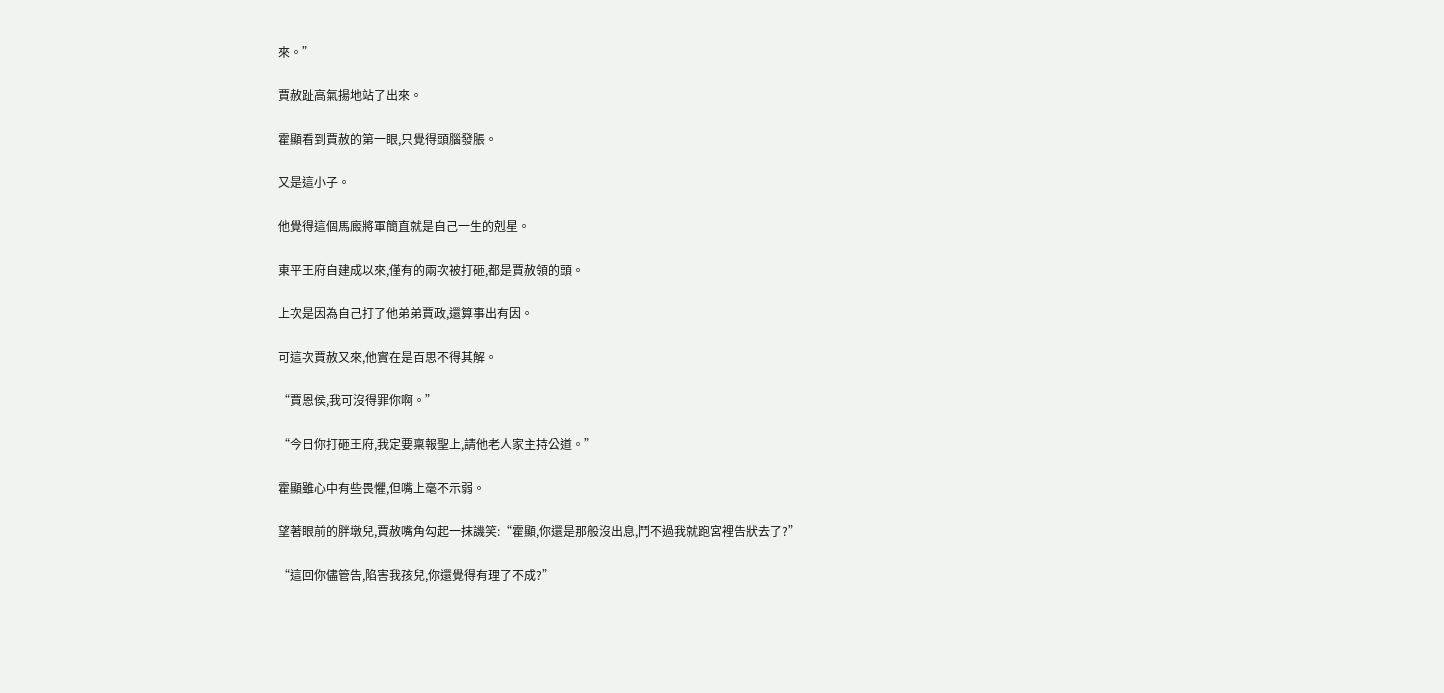來。”

賈赦趾高氣揚地站了出來。

霍顯看到賈赦的第一眼,只覺得頭腦發脹。

又是這小子。

他覺得這個馬廄將軍簡直就是自己一生的剋星。

東平王府自建成以來,僅有的兩次被打砸,都是賈赦領的頭。

上次是因為自己打了他弟弟賈政,還算事出有因。

可這次賈赦又來,他實在是百思不得其解。

“賈恩侯,我可沒得罪你啊。”

“今日你打砸王府,我定要稟報聖上,請他老人家主持公道。”

霍顯雖心中有些畏懼,但嘴上毫不示弱。

望著眼前的胖墩兒,賈赦嘴角勾起一抹譏笑:“霍顯,你還是那般沒出息,鬥不過我就跑宮裡告狀去了?”

“這回你儘管告,陷害我孩兒,你還覺得有理了不成?”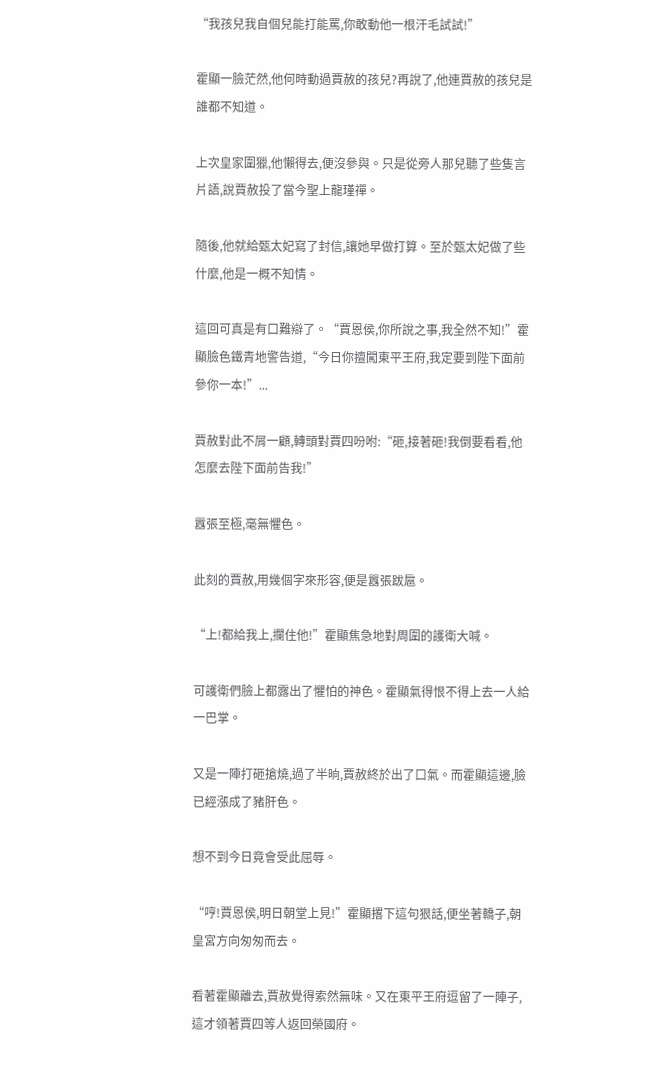“我孩兒我自個兒能打能罵,你敢動他一根汗毛試試!”

霍顯一臉茫然,他何時動過賈赦的孩兒?再說了,他連賈赦的孩兒是誰都不知道。

上次皇家圍獵,他懶得去,便沒參與。只是從旁人那兒聽了些隻言片語,說賈赦投了當今聖上龍瑾禪。

隨後,他就給甄太妃寫了封信,讓她早做打算。至於甄太妃做了些什麼,他是一概不知情。

這回可真是有口難辯了。“賈恩侯,你所說之事,我全然不知!”霍顯臉色鐵青地警告道,“今日你擅闖東平王府,我定要到陛下面前參你一本!”...

賈赦對此不屑一顧,轉頭對賈四吩咐:“砸,接著砸!我倒要看看,他怎麼去陛下面前告我!”

囂張至極,毫無懼色。

此刻的賈赦,用幾個字來形容,便是囂張跋扈。

“上!都給我上,攔住他!”霍顯焦急地對周圍的護衛大喊。

可護衛們臉上都露出了懼怕的神色。霍顯氣得恨不得上去一人給一巴掌。

又是一陣打砸搶燒,過了半晌,賈赦終於出了口氣。而霍顯這邊,臉已經漲成了豬肝色。

想不到今日竟會受此屈辱。

“哼!賈恩侯,明日朝堂上見!”霍顯撂下這句狠話,便坐著轎子,朝皇宮方向匆匆而去。

看著霍顯離去,賈赦覺得索然無味。又在東平王府逗留了一陣子,這才領著賈四等人返回榮國府。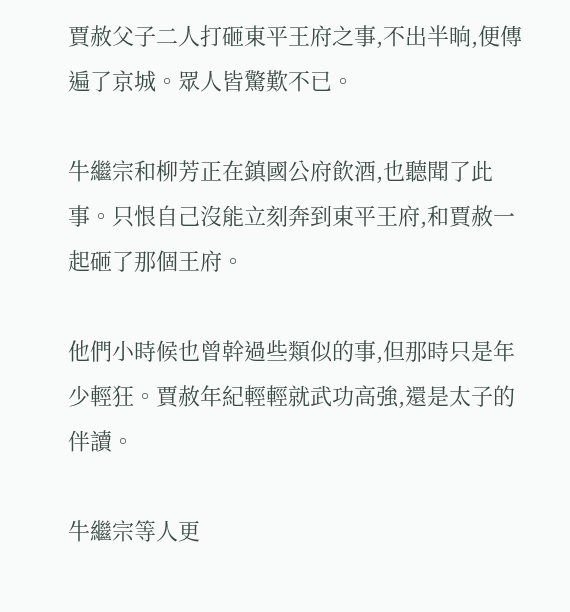賈赦父子二人打砸東平王府之事,不出半晌,便傳遍了京城。眾人皆驚歎不已。

牛繼宗和柳芳正在鎮國公府飲酒,也聽聞了此事。只恨自己沒能立刻奔到東平王府,和賈赦一起砸了那個王府。

他們小時候也曾幹過些類似的事,但那時只是年少輕狂。賈赦年紀輕輕就武功高強,還是太子的伴讀。

牛繼宗等人更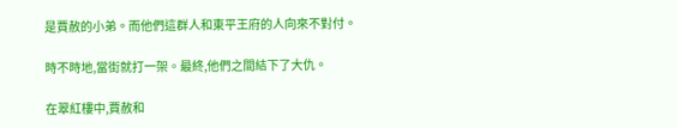是賈赦的小弟。而他們這群人和東平王府的人向來不對付。

時不時地,當街就打一架。最終,他們之間結下了大仇。

在翠紅樓中,賈赦和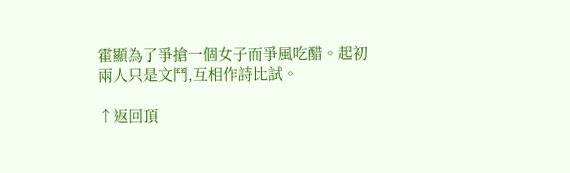霍顯為了爭搶一個女子而爭風吃醋。起初兩人只是文鬥,互相作詩比試。

↑返回頂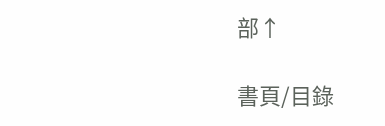部↑

書頁/目錄